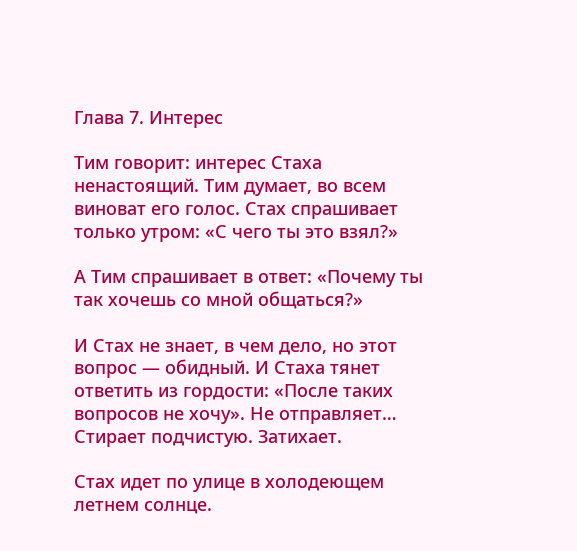Глава 7. Интерес

Тим говорит: интерес Стаха ненастоящий. Тим думает, во всем виноват его голос. Стах спрашивает только утром: «С чего ты это взял?»

А Тим спрашивает в ответ: «Почему ты так хочешь со мной общаться?»

И Стах не знает, в чем дело, но этот вопрос — обидный. И Стаха тянет ответить из гордости: «После таких вопросов не хочу». Не отправляет… Стирает подчистую. Затихает.

Стах идет по улице в холодеющем летнем солнце.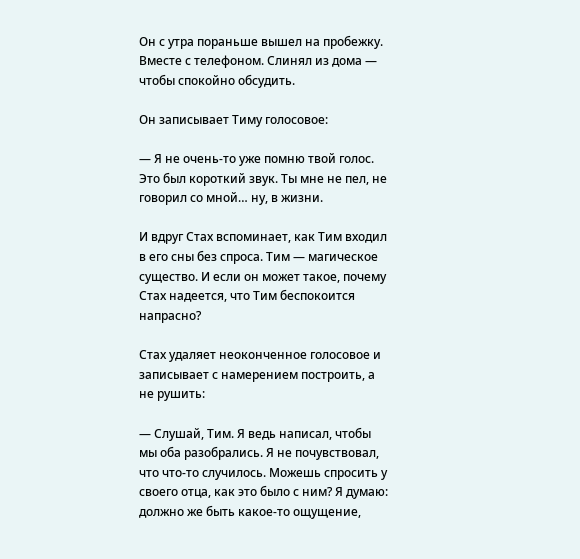Он с утра пораньше вышел на пробежку. Вместе с телефоном. Слинял из дома — чтобы спокойно обсудить.

Он записывает Тиму голосовое:

— Я не очень-то уже помню твой голос. Это был короткий звук. Ты мне не пел, не говорил со мной… ну, в жизни.

И вдруг Стах вспоминает, как Тим входил в его сны без спроса. Тим — магическое существо. И если он может такое, почему Стах надеется, что Тим беспокоится напрасно?

Стах удаляет неоконченное голосовое и записывает с намерением построить, а не рушить:

— Слушай, Тим. Я ведь написал, чтобы мы оба разобрались. Я не почувствовал, что что-то случилось. Можешь спросить у своего отца, как это было с ним? Я думаю: должно же быть какое-то ощущение,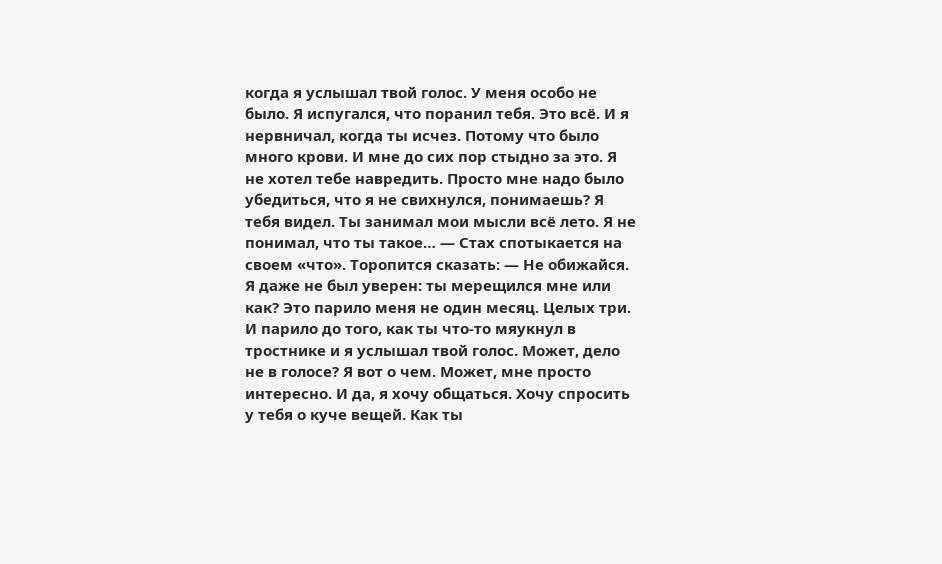когда я услышал твой голос. У меня особо не было. Я испугался, что поранил тебя. Это всё. И я нервничал, когда ты исчез. Потому что было много крови. И мне до сих пор стыдно за это. Я не хотел тебе навредить. Просто мне надо было убедиться, что я не свихнулся, понимаешь? Я тебя видел. Ты занимал мои мысли всё лето. Я не понимал, что ты такое… — Стах спотыкается на своем «что». Торопится сказать: — Не обижайся. Я даже не был уверен: ты мерещился мне или как? Это парило меня не один месяц. Целых три. И парило до того, как ты что-то мяукнул в тростнике и я услышал твой голос. Может, дело не в голосе? Я вот о чем. Может, мне просто интересно. И да, я хочу общаться. Хочу спросить у тебя о куче вещей. Как ты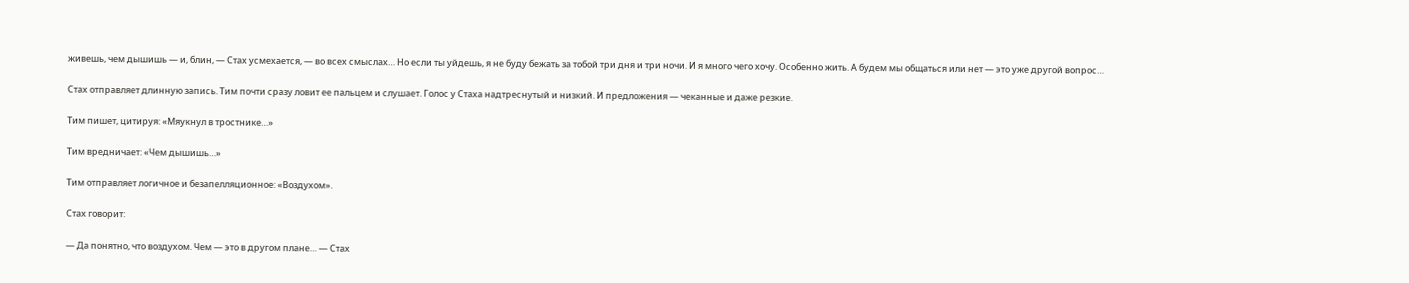живешь, чем дышишь — и, блин, — Стах усмехается, — во всех смыслах… Но если ты уйдешь, я не буду бежать за тобой три дня и три ночи. И я много чего хочу. Особенно жить. А будем мы общаться или нет — это уже другой вопрос…

Стах отправляет длинную запись. Тим почти сразу ловит ее пальцем и слушает. Голос у Стаха надтреснутый и низкий. И предложения — чеканные и даже резкие.

Тим пишет, цитируя: «Мяукнул в тростнике…»

Тим вредничает: «Чем дышишь…»

Тим отправляет логичное и безапелляционное: «Воздухом».

Стах говорит:

— Да понятно, что воздухом. Чем — это в другом плане… — Стах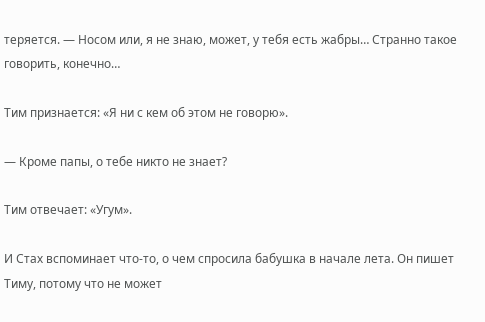теряется. — Носом или, я не знаю, может, у тебя есть жабры… Странно такое говорить, конечно…

Тим признается: «Я ни с кем об этом не говорю».

— Кроме папы, о тебе никто не знает?

Тим отвечает: «Угум».

И Стах вспоминает что-то, о чем спросила бабушка в начале лета. Он пишет Тиму, потому что не может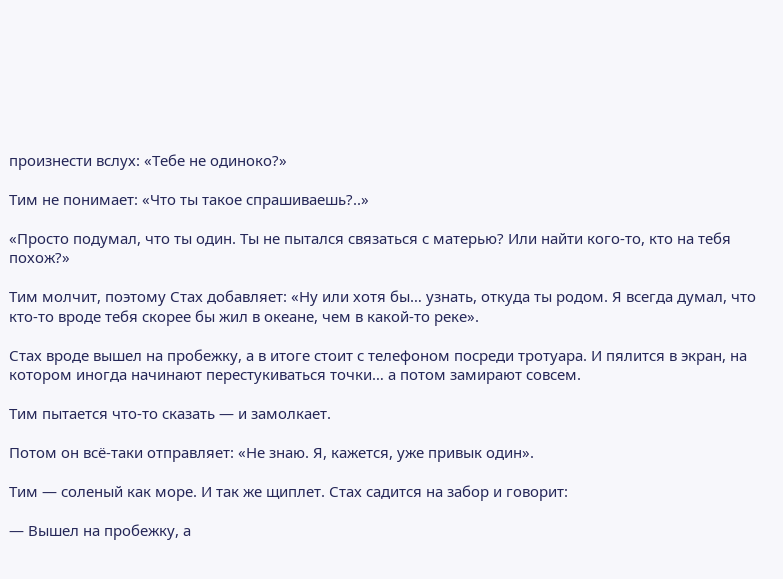произнести вслух: «Тебе не одиноко?»

Тим не понимает: «Что ты такое спрашиваешь?..»

«Просто подумал, что ты один. Ты не пытался связаться с матерью? Или найти кого-то, кто на тебя похож?»

Тим молчит, поэтому Стах добавляет: «Ну или хотя бы… узнать, откуда ты родом. Я всегда думал, что кто-то вроде тебя скорее бы жил в океане, чем в какой-то реке».

Стах вроде вышел на пробежку, а в итоге стоит с телефоном посреди тротуара. И пялится в экран, на котором иногда начинают перестукиваться точки… а потом замирают совсем.

Тим пытается что-то сказать — и замолкает.

Потом он всё-таки отправляет: «Не знаю. Я, кажется, уже привык один».

Тим — соленый как море. И так же щиплет. Стах садится на забор и говорит:

— Вышел на пробежку, а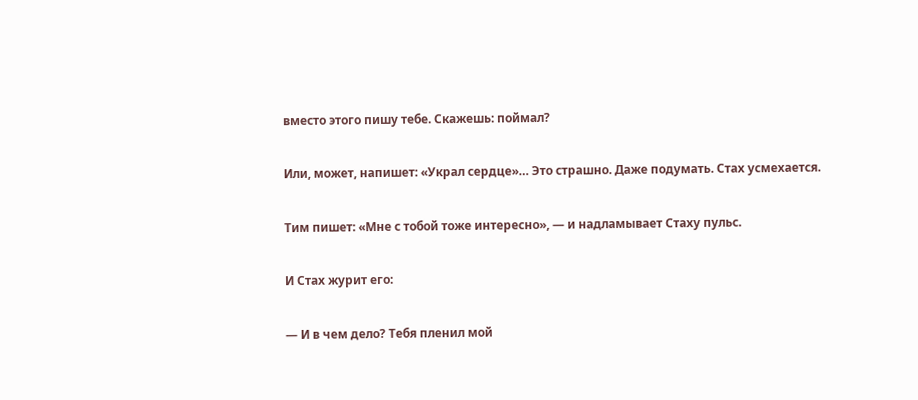вместо этого пишу тебе. Скажешь: поймал?

Или, может, напишет: «Украл сердце»… Это страшно. Даже подумать. Стах усмехается.

Тим пишет: «Мне с тобой тоже интересно», — и надламывает Стаху пульс.

И Стах журит его:

— И в чем дело? Тебя пленил мой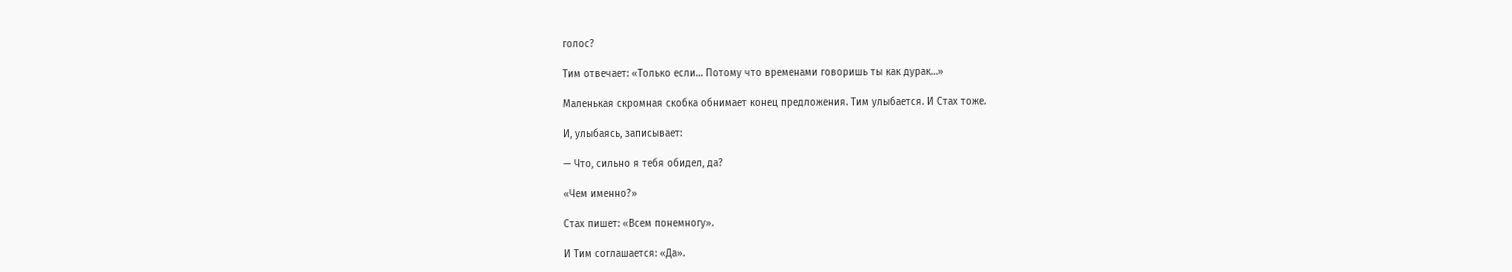голос?

Тим отвечает: «Только если… Потому что временами говоришь ты как дурак…»

Маленькая скромная скобка обнимает конец предложения. Тим улыбается. И Стах тоже.

И, улыбаясь, записывает:

— Что, сильно я тебя обидел, да?

«Чем именно?»

Стах пишет: «Всем понемногу».

И Тим соглашается: «Да».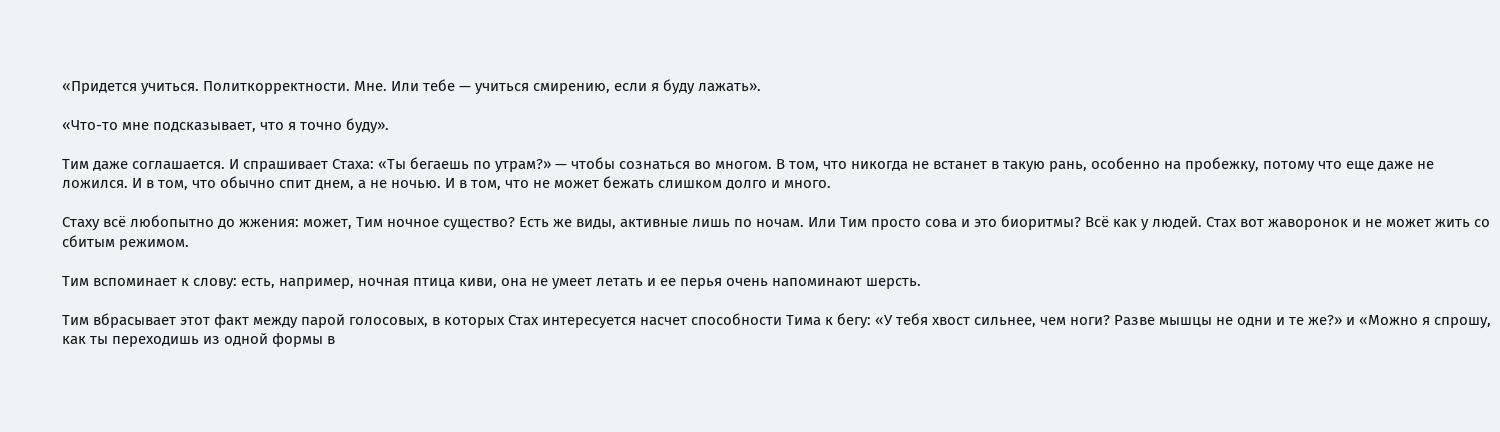«Придется учиться. Политкорректности. Мне. Или тебе — учиться смирению, если я буду лажать».

«Что-то мне подсказывает, что я точно буду».

Тим даже соглашается. И спрашивает Стаха: «Ты бегаешь по утрам?» — чтобы сознаться во многом. В том, что никогда не встанет в такую рань, особенно на пробежку, потому что еще даже не ложился. И в том, что обычно спит днем, а не ночью. И в том, что не может бежать слишком долго и много.

Стаху всё любопытно до жжения: может, Тим ночное существо? Есть же виды, активные лишь по ночам. Или Тим просто сова и это биоритмы? Всё как у людей. Стах вот жаворонок и не может жить со сбитым режимом.

Тим вспоминает к слову: есть, например, ночная птица киви, она не умеет летать и ее перья очень напоминают шерсть.

Тим вбрасывает этот факт между парой голосовых, в которых Стах интересуется насчет способности Тима к бегу: «У тебя хвост сильнее, чем ноги? Разве мышцы не одни и те же?» и «Можно я спрошу, как ты переходишь из одной формы в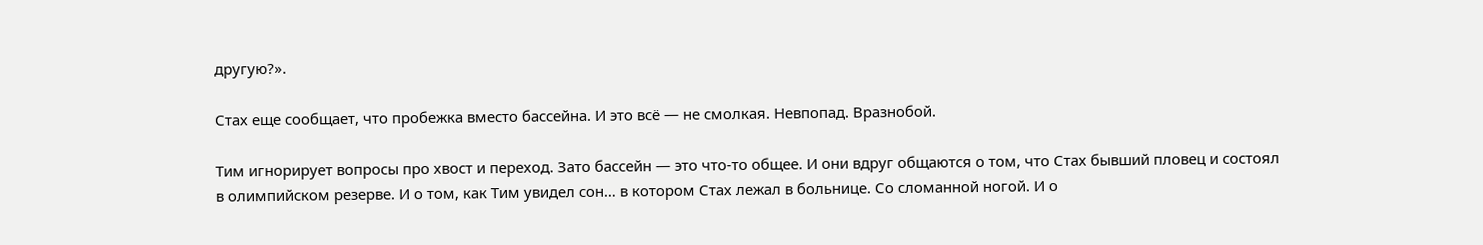другую?».

Стах еще сообщает, что пробежка вместо бассейна. И это всё — не смолкая. Невпопад. Вразнобой.

Тим игнорирует вопросы про хвост и переход. Зато бассейн — это что-то общее. И они вдруг общаются о том, что Стах бывший пловец и состоял в олимпийском резерве. И о том, как Тим увидел сон… в котором Стах лежал в больнице. Со сломанной ногой. И о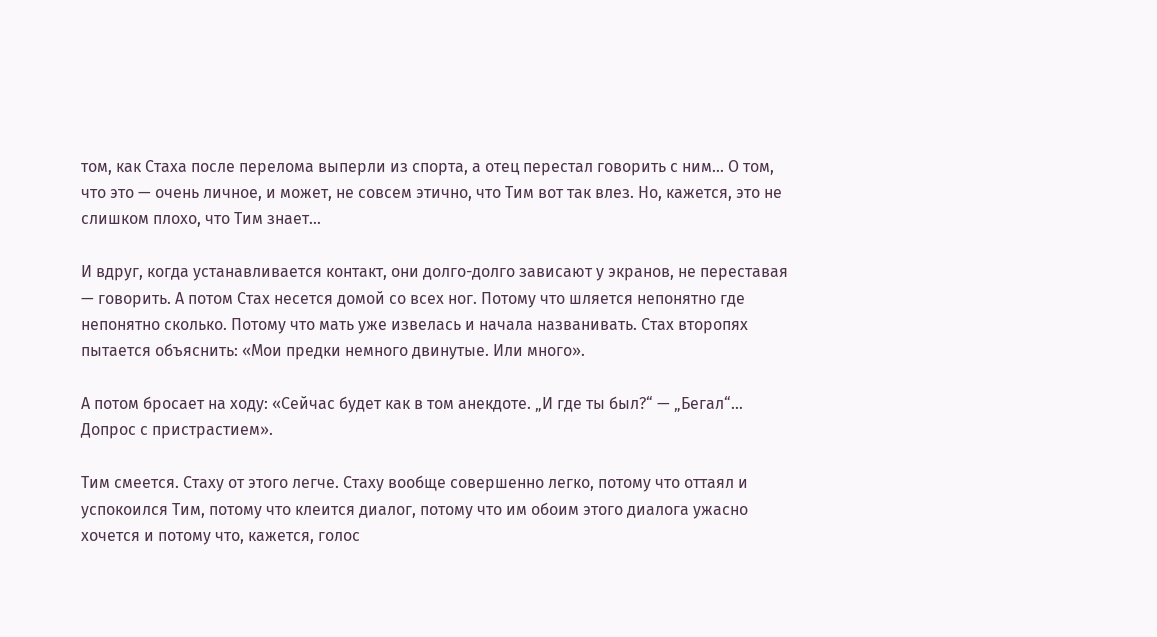том, как Стаха после перелома выперли из спорта, а отец перестал говорить с ним… О том, что это — очень личное, и может, не совсем этично, что Тим вот так влез. Но, кажется, это не слишком плохо, что Тим знает…

И вдруг, когда устанавливается контакт, они долго-долго зависают у экранов, не переставая — говорить. А потом Стах несется домой со всех ног. Потому что шляется непонятно где непонятно сколько. Потому что мать уже извелась и начала названивать. Стах второпях пытается объяснить: «Мои предки немного двинутые. Или много».

А потом бросает на ходу: «Сейчас будет как в том анекдоте. „И где ты был?“ — „Бегал“… Допрос с пристрастием».

Тим смеется. Стаху от этого легче. Стаху вообще совершенно легко, потому что оттаял и успокоился Тим, потому что клеится диалог, потому что им обоим этого диалога ужасно хочется и потому что, кажется, голос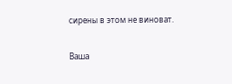сирены в этом не виноват.

Ваша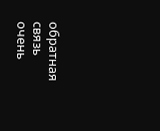обратная связь очень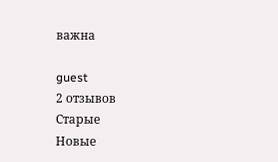важна

guest
2 отзывов
Старые
Новые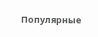Популярные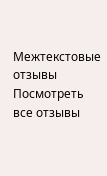Межтекстовые отзывы
Посмотреть все отзывы